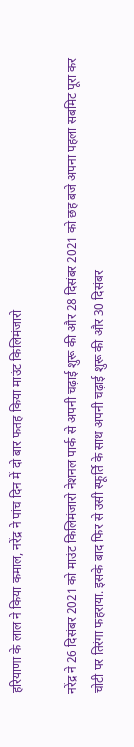हरियाणा के लाल ने किया कमाल, नरेंद्र ने पांच दिन में दो बार फतह किया माउंट किलिमंजारो

नरेंद्र ने 26 दिसंबर 2021 को माउंट किलिमंजारो नेशनल पार्क से अपनी चढ़ाई शुरू की और 28 दिसंबर 2021 को छह बजे अपना पहला सबमिट पूरा कर चोटी पर तिरंगा फहराया. इसके बाद फिर से उसी स्फूर्ति के साथ अपनी चढ़ाई शुरू की और 30 दिसंबर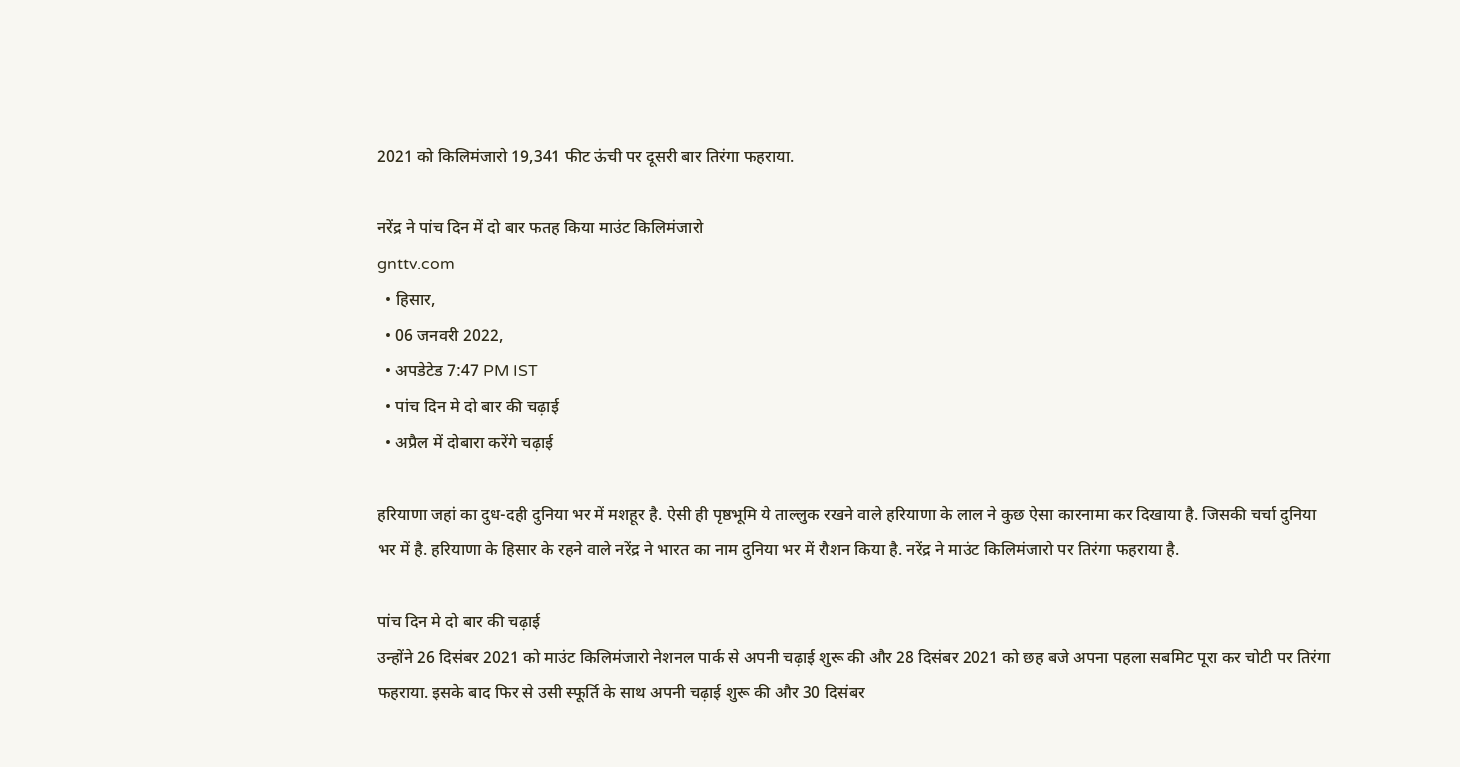2021 को किलिमंजारो 19,341 फीट ऊंची पर दूसरी बार तिरंगा फहराया.

नरेंद्र ने पांच दिन में दो बार फतह किया माउंट किलिमंजारो
gnttv.com
  • हिसार,
  • 06 जनवरी 2022,
  • अपडेटेड 7:47 PM IST
  • पांच दिन मे दो बार की चढ़ाई
  • अप्रैल में दोबारा करेंगे चढ़ाई

हरियाणा जहां का दुध-दही दुनिया भर में मशहूर है. ऐसी ही पृष्ठभूमि ये ताल्लुक रखने वाले हरियाणा के लाल ने कुछ ऐसा कारनामा कर दिखाया है. जिसकी चर्चा दुनिया भर में है. हरियाणा के हिसार के रहने वाले नरेंद्र ने भारत का नाम दुनिया भर में रौशन किया है. नरेंद्र ने माउंट किलिमंजारो पर तिरंगा फहराया है.

पांच दिन मे दो बार की चढ़ाई
उन्होंने 26 दिसंबर 2021 को माउंट किलिमंजारो नेशनल पार्क से अपनी चढ़ाई शुरू की और 28 दिसंबर 2021 को छह बजे अपना पहला सबमिट पूरा कर चोटी पर तिरंगा फहराया. इसके बाद फिर से उसी स्फूर्ति के साथ अपनी चढ़ाई शुरू की और 30 दिसंबर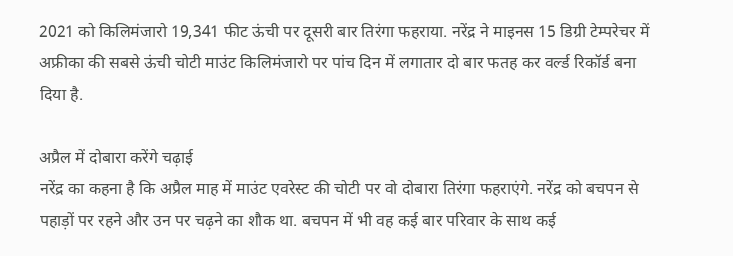2021 को किलिमंजारो 19,341 फीट ऊंची पर दूसरी बार तिरंगा फहराया. नरेंद्र ने माइनस 15 डिग्री टेम्परेचर में अफ्रीका की सबसे ऊंची चोटी माउंट किलिमंजारो पर पांच दिन में लगातार दो बार फतह कर वर्ल्ड रिकॉर्ड बना दिया है.

अप्रैल में दोबारा करेंगे चढ़ाई
नरेंद्र का कहना है कि अप्रैल माह में माउंट एवरेस्ट की चोटी पर वो दोबारा तिरंगा फहराएंगे. नरेंद्र को बचपन से पहाड़ों पर रहने और उन पर चढ़ने का शौक था. बचपन में भी वह कई बार परिवार के साथ कई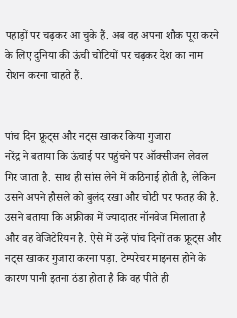पहाड़ों पर चढ़कर आ चुके हैं. अब वह अपना शौक पूरा करने के लिए दुनिया की ऊंची चोटियों पर चढ़कर देश का नाम रोशन करना चाहते हैं.


पांच दिन फ्रूट्स और नट्स खाकर किया गुजारा
नरेंद्र ने बताया कि ऊंचाई पर पहुंचने पर ऑक्सीजन लेवल गिर जाता है. साथ ही सांस लेने में कठिनाई होती है, लेकिन उसने अपने हौसले को बुलंद रखा और चोटी पर फतह की है. उसने बताया कि अफ्रीका में ज्यादातर नॉनवेज मिलाता है और वह वेजिटेरियन है. ऐसे में उन्हें पांच दिनों तक फ्रूट्स और नट्स खाकर गुजारा करना पड़ा. टेम्परेचर माइनस होने के कारण पानी इतना ठंडा होता है कि वह पीते ही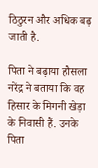ठिठुरन और अधिक बढ़ जाती है.

पिता ने बढ़ाया हौसला
नरेंद्र ने बताया कि वह हिसार के मिगनी खेड़ा के निवासी हैं. उनके पिता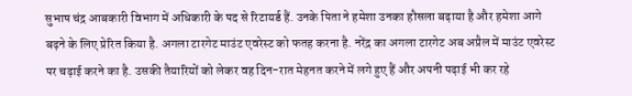सुभाष चंद्र आबकारी विभाग में अधिकारी के पद से रिटायर्ड हैं. उनके पिता ने हमेशा उनका हौसला बढ़ाया है और हमेशा आगे बढ़ने के लिए प्रेरित किया है. अगला टारगेट माउंट एवरेस्ट को फतह करना है. नरेंद्र का अगला टारगेट अब अप्रैल में माउंट एवरेस्ट पर चढ़ाई करने का है. उसकी तैयारियों को लेकर वह दिन-रात मेहनत करने में लगे हुए हैं और अपनी पढ़ाई भी कर रहे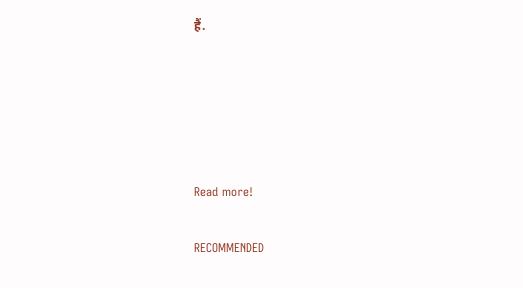हैं.





Read more!

RECOMMENDED